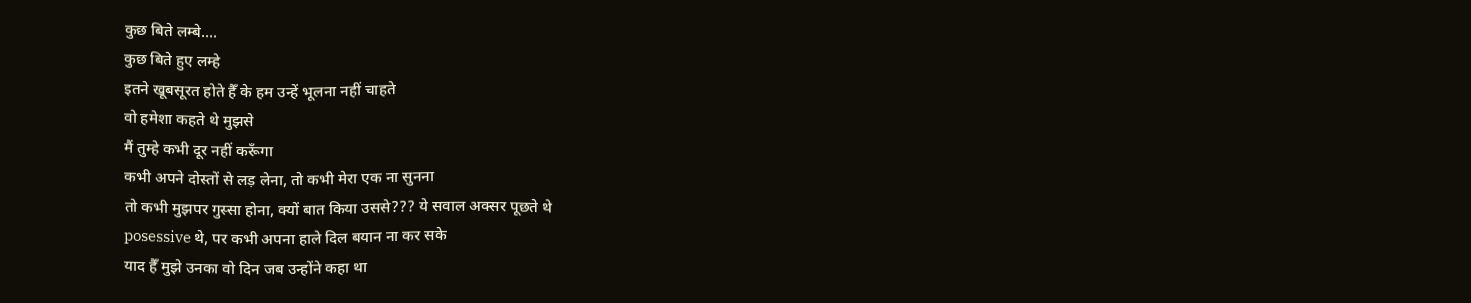कुछ बिते लम्बे....
कुछ बिते हुए लम्हे
इतने खूबसूरत होते हैँ के हम उन्हें भूलना नहीं चाहते
वो हमेशा कहते थे मुझसे
मैं तुम्हे कभी दूर नहीं करूँगा
कभी अपने दोस्तों से लड़ लेना, तो कभी मेरा एक ना सुनना
तो कभी मुझपर गुस्सा होना, क्यों बात किया उससे??? ये सवाल अक्सर पूछते थे
posessive थे, पर कभी अपना हाले दिल बयान ना कर सके
याद हैँ मुझे उनका वो दिन जब उन्होंने कहा था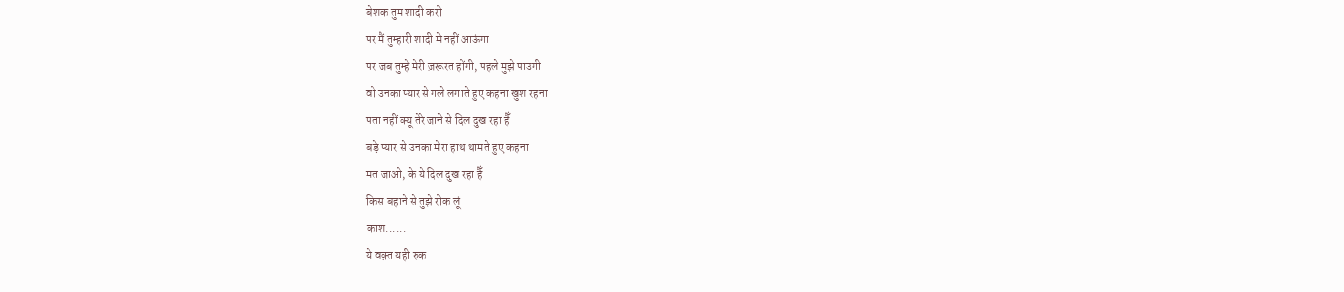बेशक तुम शादी करो
पर मैं तुम्हारी शादी मे नहीं आऊंगा
पर जब तुम्हे मेरी ज़रूरत होंगी, पहले मुझे पाउगी
वो उनका प्यार से गले लगाते हुए कहना खुश रहना
पता नहीं क्यू तेरे जाने से दिल दुख रहा हैँ
बड़े प्यार से उनका मेरा हाथ थामते हुए कहना
मत जाओ, के ये दिल दुख रहा हैँ
किस बहाने से तुझे रोक लूं
काश......
ये वक़्त यही रुक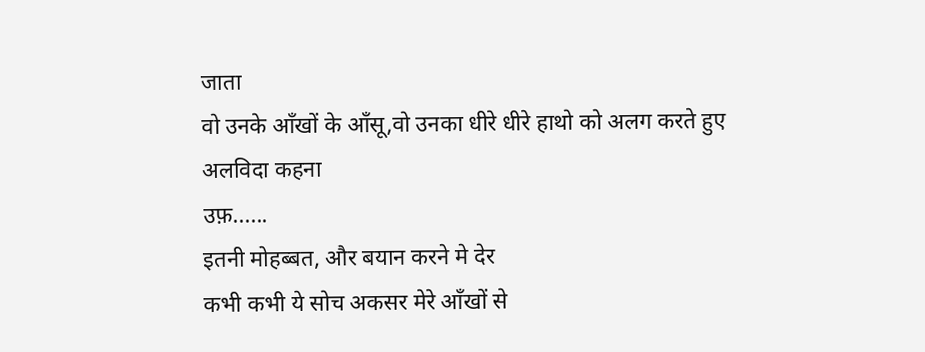जाता
वो उनके आँखों के आँसू,वो उनका धीरे धीरे हाथो को अलग करते हुए
अलविदा कहना
उफ़......
इतनी मोहब्बत, और बयान करने मे देर
कभी कभी ये सोच अकसर मेरे आँखों से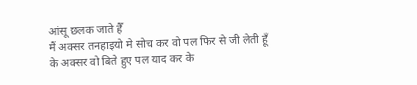आंसू छलक जाते हैँ
मैं अक्सर तनहाइयो मे सोच कर वो पल फिर से जी लेती हूँ
के अक्सर वो बिते हुए पल याद कर के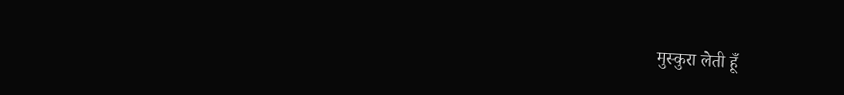मुस्कुरा लेती हूँ